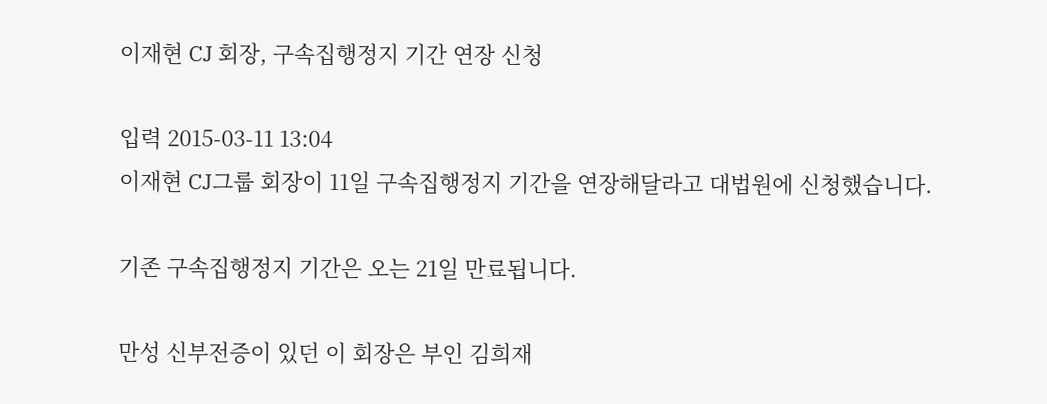이재현 CJ 회장, 구속집행정지 기간 연장 신청

입력 2015-03-11 13:04
이재현 CJ그룹 회장이 11일 구속집행정지 기간을 연장해달라고 대법원에 신청했습니다.

기존 구속집행정지 기간은 오는 21일 만료됩니다.

만성 신부전증이 있던 이 회장은 부인 김희재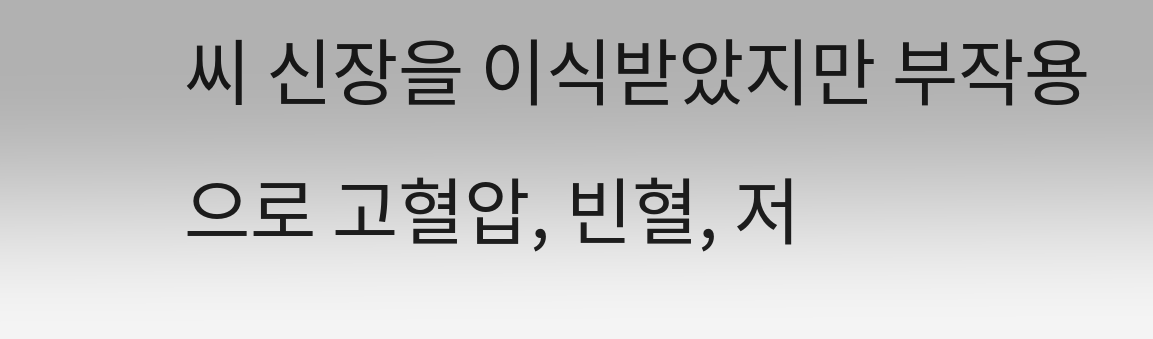씨 신장을 이식받았지만 부작용으로 고혈압, 빈혈, 저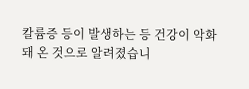칼륨증 등이 발생하는 등 건강이 악화돼 온 것으로 알려졌습니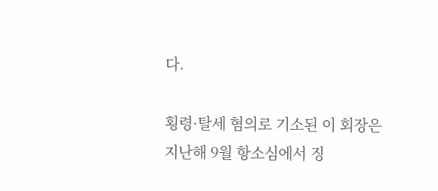다.

횡령·탈세 혐의로 기소된 이 회장은 지난해 9월 항소심에서 징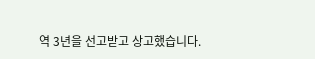역 3년을 선고받고 상고했습니다.